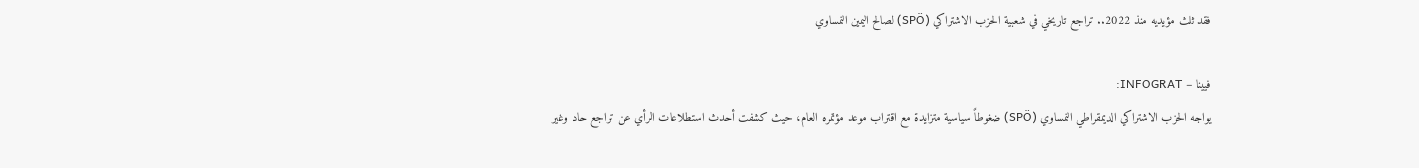فقد ثلث مؤيديه منذ 2022.. تراجع تاريخي في شعبية الحزب الاشتراكي (SPÖ) لصالح اليمين النمساوي

فيينا – INFOGRAT:
يواجه الحزب الاشتراكي الديمقراطي النمساوي (SPÖ) ضغوطاً سياسية متزايدة مع اقتراب موعد مؤتمره العام، حيث كشفت أحدث استطلاعات الرأي عن تراجع حاد وغير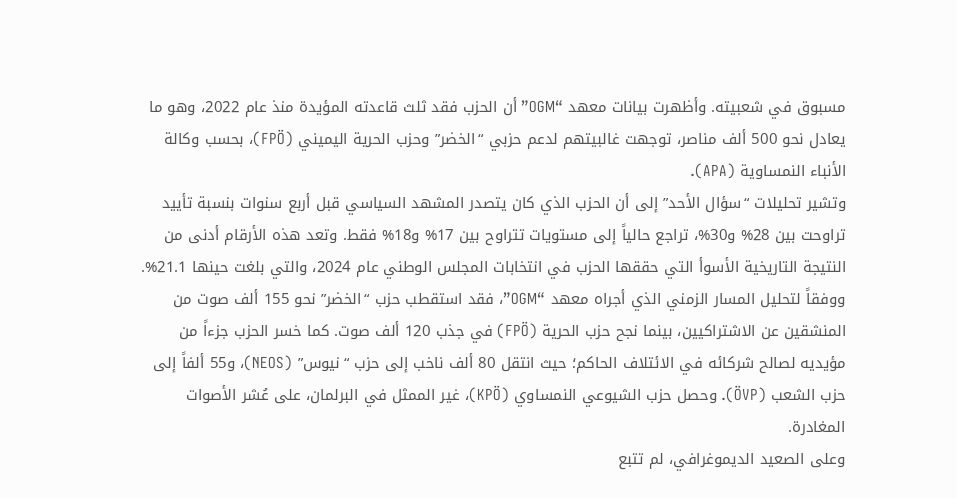مسبوق في شعبيته. وأظهرت بيانات معهد “OGM” أن الحزب فقد ثلث قاعدته المؤيدة منذ عام 2022، وهو ما يعادل نحو 500 ألف مناصر، توجهت غالبيتهم لدعم حزبي “الخضر” وحزب الحرية اليميني (FPÖ)، بحسب وكالة الأنباء النمساوية (APA).
وتشير تحليلات “سؤال الأحد” إلى أن الحزب الذي كان يتصدر المشهد السياسي قبل أربع سنوات بنسبة تأييد تراوحت بين 28% و30%، تراجع حالياً إلى مستويات تتراوح بين 17% و18% فقط. وتعد هذه الأرقام أدنى من النتيجة التاريخية الأسوأ التي حققها الحزب في انتخابات المجلس الوطني عام 2024، والتي بلغت حينها 21.1%.
ووفقاً لتحليل المسار الزمني الذي أجراه معهد “OGM”، فقد استقطب حزب “الخضر” نحو 155 ألف صوت من المنشقين عن الاشتراكيين، بينما نجح حزب الحرية (FPÖ) في جذب 120 ألف صوت. كما خسر الحزب جزءاً من مؤيديه لصالح شركائه في الائتلاف الحاكم؛ حيث انتقل 80 ألف ناخب إلى حزب “نيوس” (NEOS)، و55 ألفاً إلى حزب الشعب (ÖVP). وحصل حزب الشيوعي النمساوي (KPÖ)، غير الممثل في البرلمان، على عُشر الأصوات المغادرة.
وعلى الصعيد الديموغرافي، لم تتبع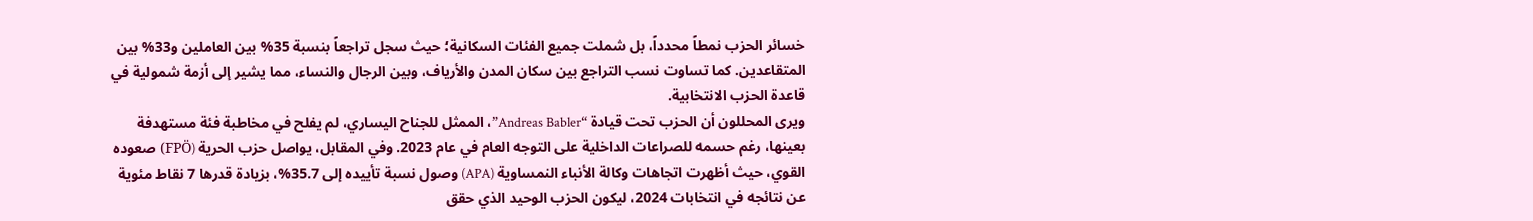خسائر الحزب نمطاً محدداً، بل شملت جميع الفئات السكانية؛ حيث سجل تراجعاً بنسبة 35% بين العاملين و33% بين المتقاعدين. كما تساوت نسب التراجع بين سكان المدن والأرياف، وبين الرجال والنساء، مما يشير إلى أزمة شمولية في قاعدة الحزب الانتخابية.
ويرى المحللون أن الحزب تحت قيادة “Andreas Babler”، الممثل للجناح اليساري، لم يفلح في مخاطبة فئة مستهدفة بعينها، رغم حسمه للصراعات الداخلية على التوجه العام في عام 2023. وفي المقابل، يواصل حزب الحرية (FPÖ) صعوده القوي، حيث أظهرت اتجاهات وكالة الأنباء النمساوية (APA) وصول نسبة تأييده إلى 35.7%، بزيادة قدرها 7 نقاط مئوية عن نتائجه في انتخابات 2024، ليكون الحزب الوحيد الذي حقق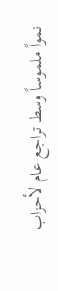نمواً ملموساً وسط تراجع عام لأحزاب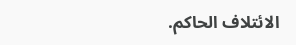الائتلاف الحاكم.